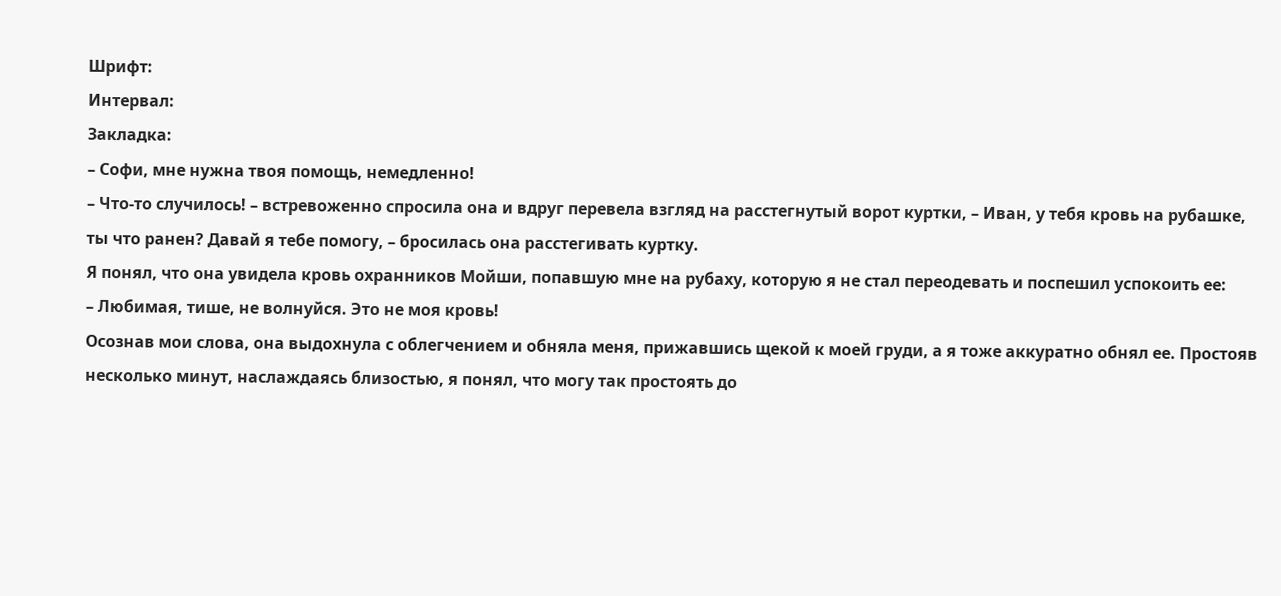Шрифт:
Интервал:
Закладка:
– Софи, мне нужна твоя помощь, немедленно!
– Что-то случилось! – встревоженно спросила она и вдруг перевела взгляд на расстегнутый ворот куртки, – Иван, у тебя кровь на рубашке, ты что ранен? Давай я тебе помогу, – бросилась она расстегивать куртку.
Я понял, что она увидела кровь охранников Мойши, попавшую мне на рубаху, которую я не стал переодевать и поспешил успокоить ее:
– Любимая, тише, не волнуйся. Это не моя кровь!
Осознав мои слова, она выдохнула с облегчением и обняла меня, прижавшись щекой к моей груди, а я тоже аккуратно обнял ее. Простояв несколько минут, наслаждаясь близостью, я понял, что могу так простоять до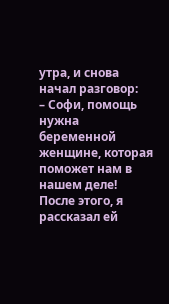утра, и снова начал разговор:
– Софи, помощь нужна беременной женщине, которая поможет нам в нашем деле!
После этого, я рассказал ей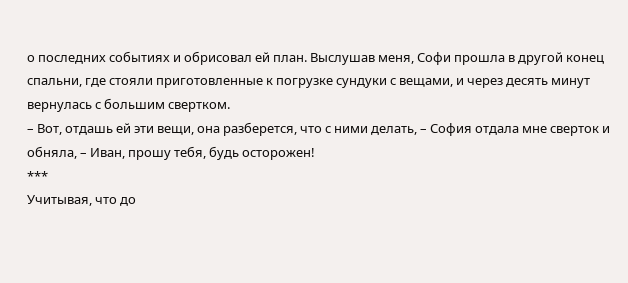о последних событиях и обрисовал ей план. Выслушав меня, Софи прошла в другой конец спальни, где стояли приготовленные к погрузке сундуки с вещами, и через десять минут вернулась с большим свертком.
– Вот, отдашь ей эти вещи, она разберется, что с ними делать, – София отдала мне сверток и обняла, – Иван, прошу тебя, будь осторожен!
***
Учитывая, что до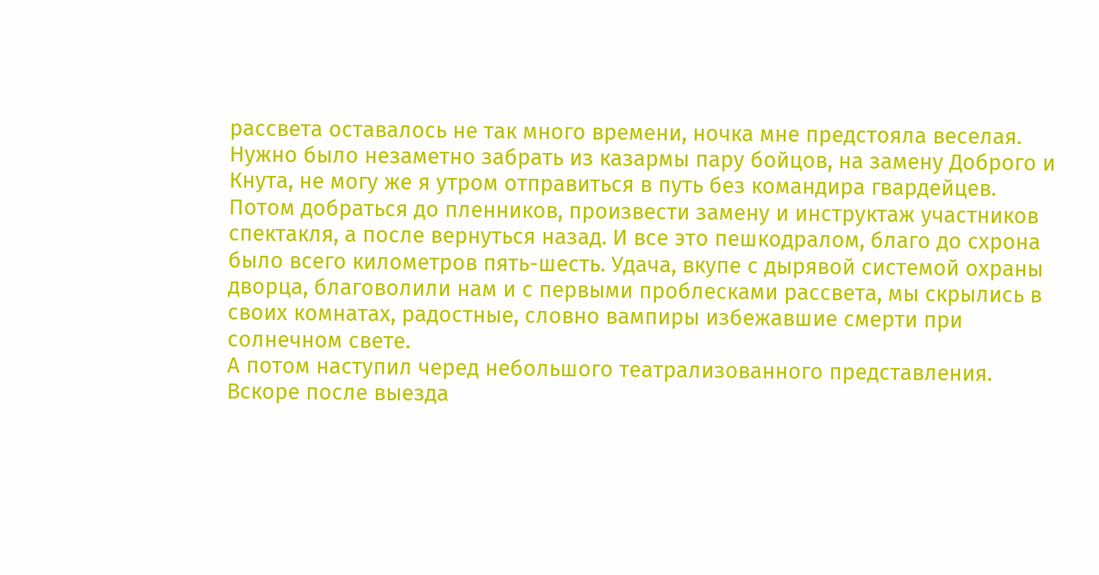рассвета оставалось не так много времени, ночка мне предстояла веселая. Нужно было незаметно забрать из казармы пару бойцов, на замену Доброго и Кнута, не могу же я утром отправиться в путь без командира гвардейцев. Потом добраться до пленников, произвести замену и инструктаж участников спектакля, а после вернуться назад. И все это пешкодралом, благо до схрона было всего километров пять-шесть. Удача, вкупе с дырявой системой охраны дворца, благоволили нам и с первыми проблесками рассвета, мы скрылись в своих комнатах, радостные, словно вампиры избежавшие смерти при солнечном свете.
А потом наступил черед небольшого театрализованного представления. Вскоре после выезда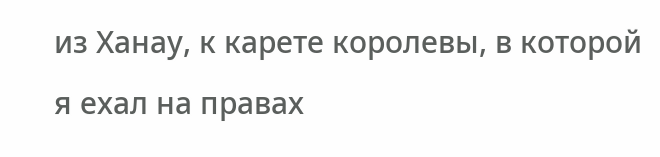из Ханау, к карете королевы, в которой я ехал на правах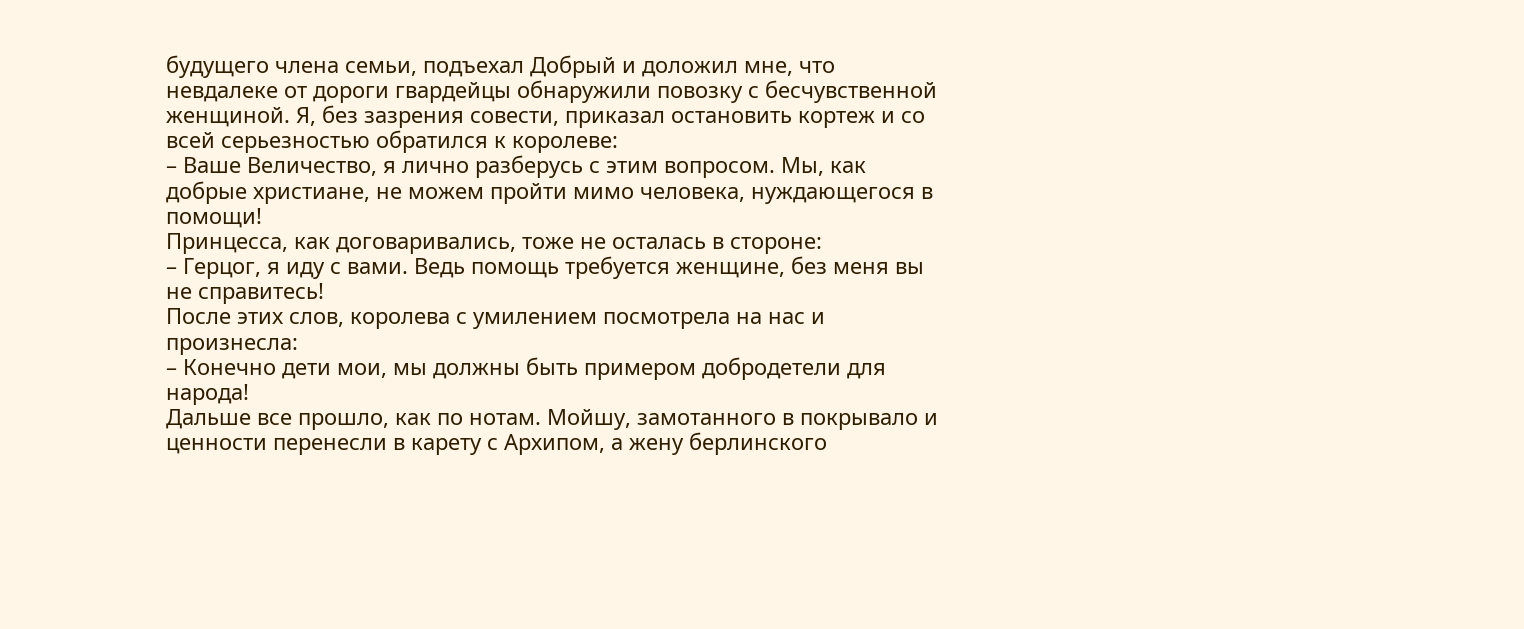будущего члена семьи, подъехал Добрый и доложил мне, что невдалеке от дороги гвардейцы обнаружили повозку с бесчувственной женщиной. Я, без зазрения совести, приказал остановить кортеж и со всей серьезностью обратился к королеве:
– Ваше Величество, я лично разберусь с этим вопросом. Мы, как добрые христиане, не можем пройти мимо человека, нуждающегося в помощи!
Принцесса, как договаривались, тоже не осталась в стороне:
– Герцог, я иду с вами. Ведь помощь требуется женщине, без меня вы не справитесь!
После этих слов, королева с умилением посмотрела на нас и произнесла:
– Конечно дети мои, мы должны быть примером добродетели для народа!
Дальше все прошло, как по нотам. Мойшу, замотанного в покрывало и ценности перенесли в карету с Архипом, а жену берлинского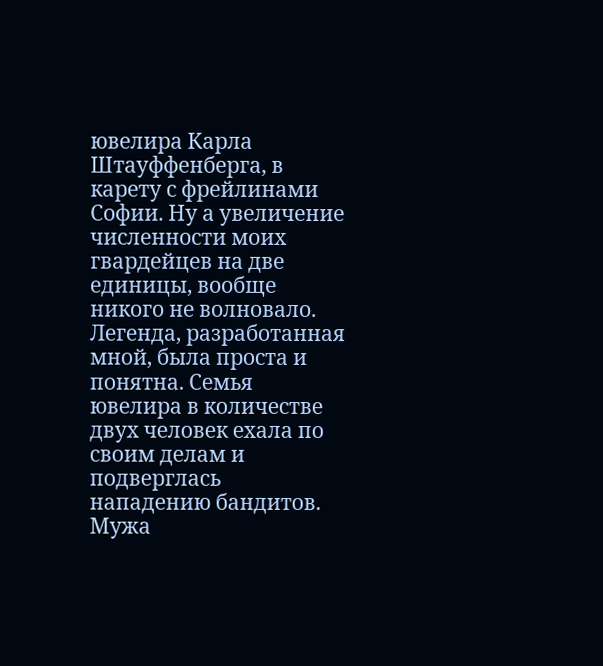ювелира Карла Штауффенберга, в карету с фрейлинами Софии. Ну а увеличение численности моих гвардейцев на две единицы, вообще никого не волновало. Легенда, разработанная мной, была проста и понятна. Семья ювелира в количестве двух человек ехала по своим делам и подверглась нападению бандитов. Мужа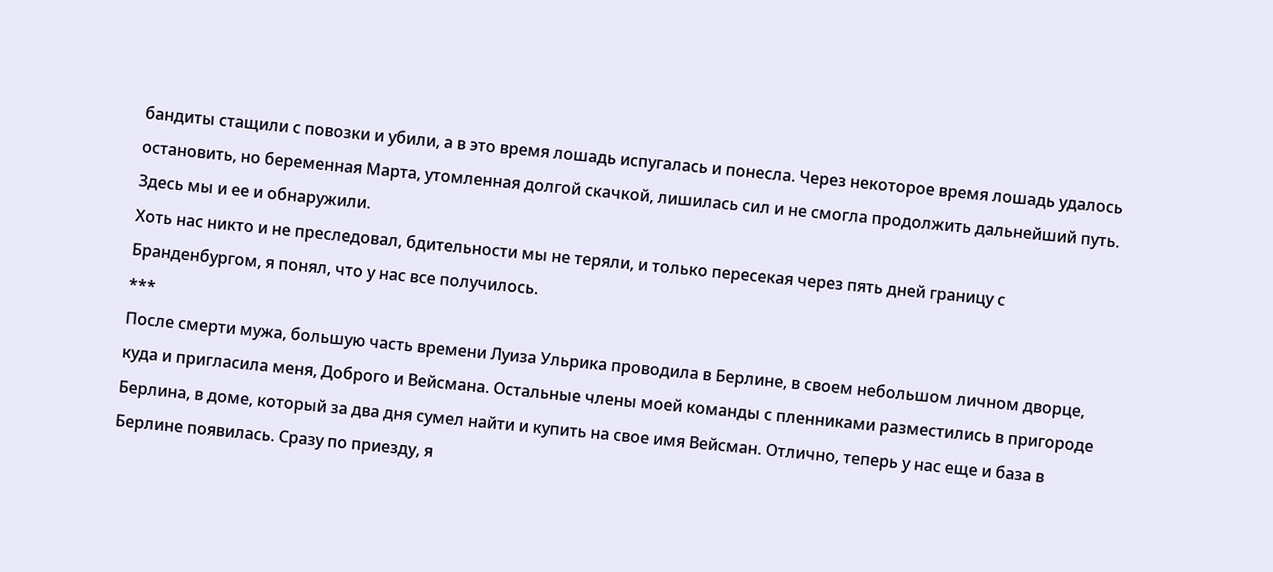бандиты стащили с повозки и убили, а в это время лошадь испугалась и понесла. Через некоторое время лошадь удалось остановить, но беременная Марта, утомленная долгой скачкой, лишилась сил и не смогла продолжить дальнейший путь. Здесь мы и ее и обнаружили.
Хоть нас никто и не преследовал, бдительности мы не теряли, и только пересекая через пять дней границу с Бранденбургом, я понял, что у нас все получилось.
***
После смерти мужа, большую часть времени Луиза Ульрика проводила в Берлине, в своем небольшом личном дворце, куда и пригласила меня, Доброго и Вейсмана. Остальные члены моей команды с пленниками разместились в пригороде Берлина, в доме, который за два дня сумел найти и купить на свое имя Вейсман. Отлично, теперь у нас еще и база в Берлине появилась. Сразу по приезду, я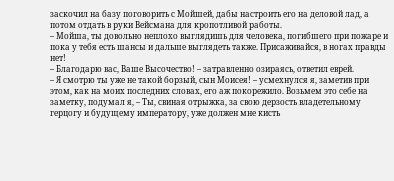заскочил на базу поговорить с Мойшей, дабы настроить его на деловой лад, а потом отдать в руки Вейсмана для кропотливой работы.
– Мойша, ты довольно неплохо выглядишь для человека, погибшего при пожаре и пока у тебя есть шансы и дальше выглядеть также. Присаживайся, в ногах правды нет!
– Благодарю вас, Ваше Высочество! – затравленно озираясь, ответил еврей.
– Я смотрю ты уже не такой борзый, сын Моисея! – усмехнулся я, заметив при этом, как на моих последних словах, его аж покорежило. Возьмем это себе на заметку, подумал я, – Ты, свиная отрыжка, за свою дерзость владетельному герцогу и будущему императору, уже должен мне кисть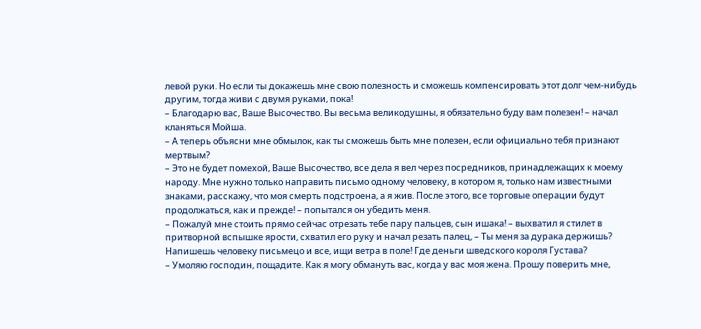левой руки. Но если ты докажешь мне свою полезность и сможешь компенсировать этот долг чем-нибудь другим, тогда живи с двумя руками, пока!
– Благодарю вас, Ваше Высочество. Вы весьма великодушны, я обязательно буду вам полезен! – начал кланяться Мойша.
– А теперь объясни мне обмылок, как ты сможешь быть мне полезен, если официально тебя признают мертвым?
– Это не будет помехой, Ваше Высочество, все дела я вел через посредников, принадлежащих к моему народу. Мне нужно только направить письмо одному человеку, в котором я, только нам известными знаками, расскажу, что моя смерть подстроена, а я жив. После этого, все торговые операции будут продолжаться, как и прежде! – попытался он убедить меня.
– Пожалуй мне стоить прямо сейчас отрезать тебе пару пальцев, сын ишака! – выхватил я стилет в притворной вспышке ярости, схватил его руку и начал резать палец, – Ты меня за дурака держишь? Напишешь человеку письмецо и все, ищи ветра в поле! Где деньги шведского короля Густава?
– Умоляю господин, пощадите. Как я могу обмануть вас, когда у вас моя жена. Прошу поверить мне,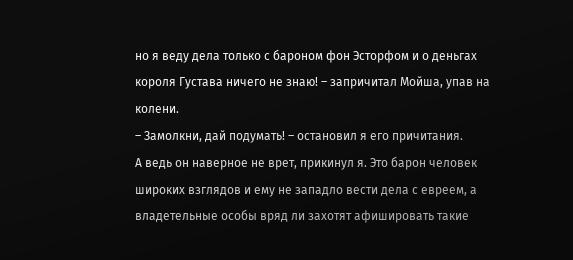но я веду дела только с бароном фон Эсторфом и о деньгах короля Густава ничего не знаю! – запричитал Мойша, упав на колени.
– Замолкни, дай подумать! – остановил я его причитания.
А ведь он наверное не врет, прикинул я. Это барон человек широких взглядов и ему не западло вести дела с евреем, а владетельные особы вряд ли захотят афишировать такие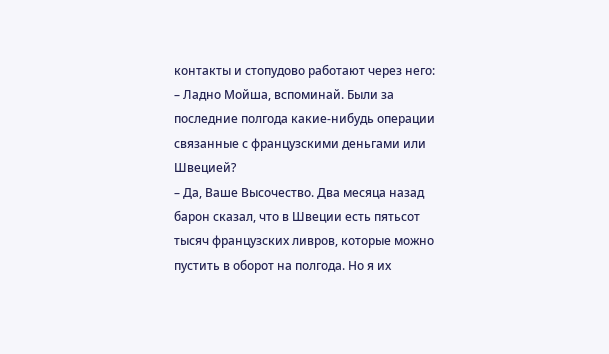контакты и стопудово работают через него:
– Ладно Мойша, вспоминай. Были за последние полгода какие-нибудь операции связанные с французскими деньгами или Швецией?
– Да, Ваше Высочество. Два месяца назад барон сказал, что в Швеции есть пятьсот тысяч французских ливров, которые можно пустить в оборот на полгода. Но я их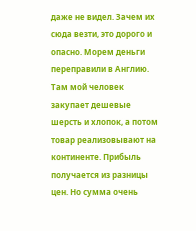даже не видел. Зачем их сюда везти, это дорого и опасно. Морем деньги переправили в Англию. Там мой человек закупает дешевые шерсть и хлопок, а потом товар реализовывают на континенте. Прибыль получается из разницы цен. Но сумма очень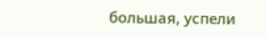большая, успели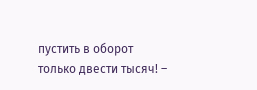пустить в оборот только двести тысяч! –